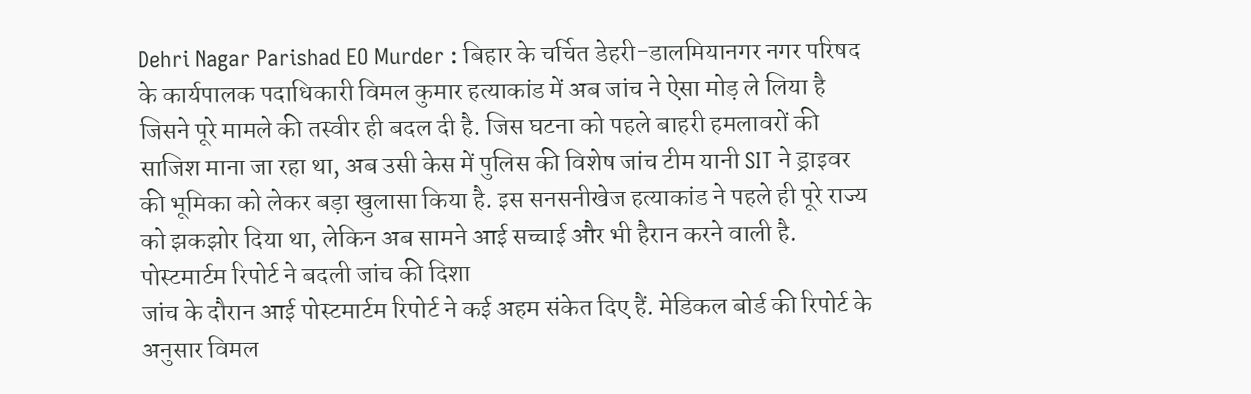Dehri Nagar Parishad EO Murder : बिहार के चर्चित डेहरी-डालमियानगर नगर परिषद के कार्यपालक पदाधिकारी विमल कुमार हत्याकांड में अब जांच ने ऐसा मोड़ ले लिया है जिसने पूरे मामले की तस्वीर ही बदल दी है. जिस घटना को पहले बाहरी हमलावरों की साजिश माना जा रहा था, अब उसी केस में पुलिस की विशेष जांच टीम यानी SIT ने ड्राइवर की भूमिका को लेकर बड़ा खुलासा किया है. इस सनसनीखेज हत्याकांड ने पहले ही पूरे राज्य को झकझोर दिया था, लेकिन अब सामने आई सच्चाई और भी हैरान करने वाली है.
पोस्टमार्टम रिपोर्ट ने बदली जांच की दिशा
जांच के दौरान आई पोस्टमार्टम रिपोर्ट ने कई अहम संकेत दिए हैं. मेडिकल बोर्ड की रिपोर्ट के अनुसार विमल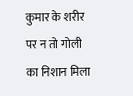कुमार के शरीर पर न तो गोली का निशान मिला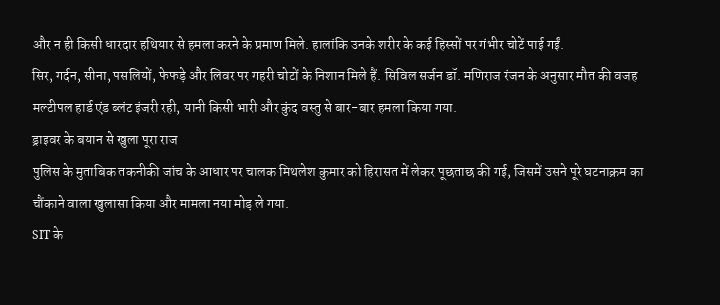और न ही किसी धारदार हथियार से हमला करने के प्रमाण मिले. हालांकि उनके शरीर के कई हिस्सों पर गंभीर चोटें पाई गईं.
सिर, गर्दन, सीना, पसलियों, फेफड़े और लिवर पर गहरी चोटों के निशान मिले हैं. सिविल सर्जन डॉ. मणिराज रंजन के अनुसार मौत की वजह मल्टीपल हार्ड एंड ब्लंट इंजरी रही, यानी किसी भारी और कुंद वस्तु से बार-बार हमला किया गया.
ड्राइवर के बयान से खुला पूरा राज
पुलिस के मुताबिक तकनीकी जांच के आधार पर चालक मिथलेश कुमार को हिरासत में लेकर पूछताछ की गई, जिसमें उसने पूरे घटनाक्रम का चौंकाने वाला खुलासा किया और मामला नया मोड़ ले गया.
SIT के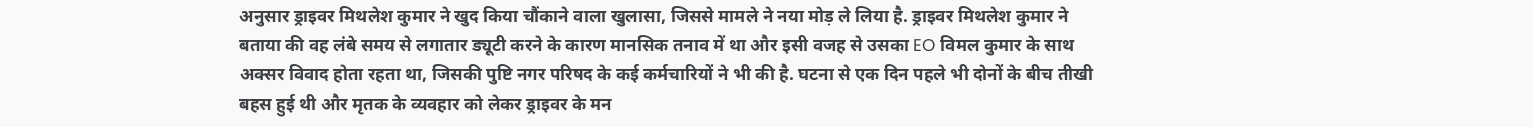अनुसार ड्राइवर मिथलेश कुमार ने खुद किया चौंकाने वाला खुलासा, जिससे मामले ने नया मोड़ ले लिया है. ड्राइवर मिथलेश कुमार ने बताया की वह लंबे समय से लगातार ड्यूटी करने के कारण मानसिक तनाव में था और इसी वजह से उसका EO विमल कुमार के साथ अक्सर विवाद होता रहता था, जिसकी पुष्टि नगर परिषद के कई कर्मचारियों ने भी की है. घटना से एक दिन पहले भी दोनों के बीच तीखी बहस हुई थी और मृतक के व्यवहार को लेकर ड्राइवर के मन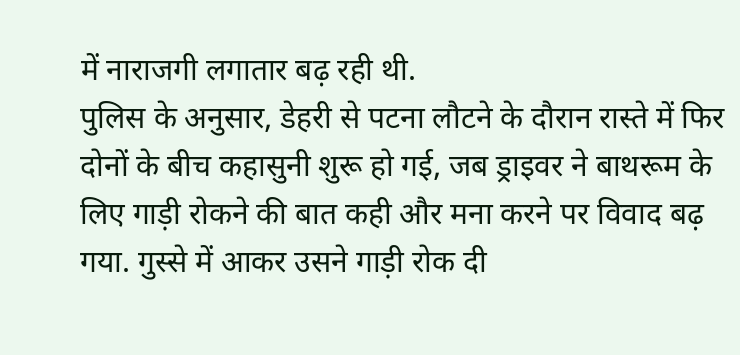में नाराजगी लगातार बढ़ रही थी.
पुलिस के अनुसार, डेहरी से पटना लौटने के दौरान रास्ते में फिर दोनों के बीच कहासुनी शुरू हो गई, जब ड्राइवर ने बाथरूम के लिए गाड़ी रोकने की बात कही और मना करने पर विवाद बढ़ गया. गुस्से में आकर उसने गाड़ी रोक दी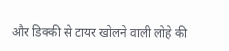और डिक्की से टायर खोलने वाली लोहे की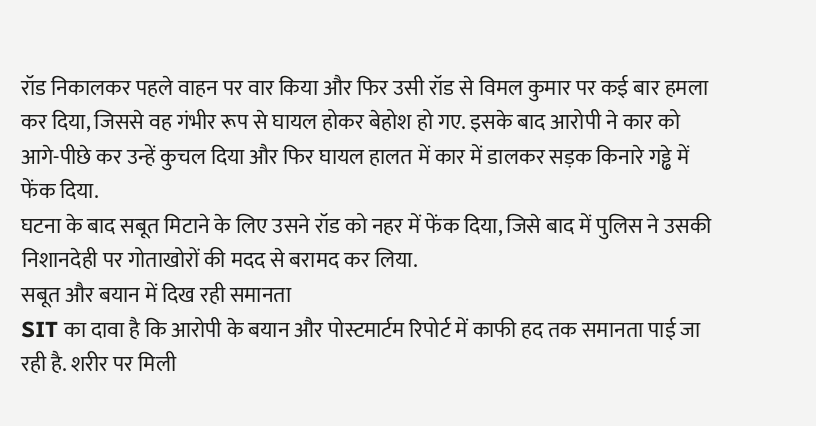रॉड निकालकर पहले वाहन पर वार किया और फिर उसी रॉड से विमल कुमार पर कई बार हमला कर दिया, जिससे वह गंभीर रूप से घायल होकर बेहोश हो गए. इसके बाद आरोपी ने कार को आगे-पीछे कर उन्हें कुचल दिया और फिर घायल हालत में कार में डालकर सड़क किनारे गड्ढे में फेंक दिया.
घटना के बाद सबूत मिटाने के लिए उसने रॉड को नहर में फेंक दिया, जिसे बाद में पुलिस ने उसकी निशानदेही पर गोताखोरों की मदद से बरामद कर लिया.
सबूत और बयान में दिख रही समानता
SIT का दावा है कि आरोपी के बयान और पोस्टमार्टम रिपोर्ट में काफी हद तक समानता पाई जा रही है. शरीर पर मिली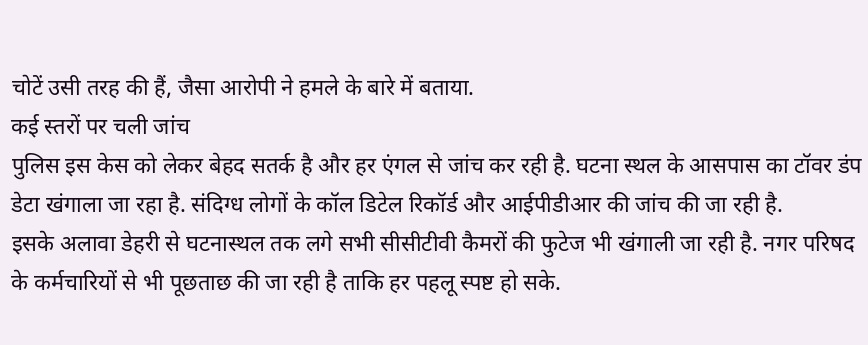चोटें उसी तरह की हैं, जैसा आरोपी ने हमले के बारे में बताया.
कई स्तरों पर चली जांच
पुलिस इस केस को लेकर बेहद सतर्क है और हर एंगल से जांच कर रही है. घटना स्थल के आसपास का टॉवर डंप डेटा खंगाला जा रहा है. संदिग्ध लोगों के कॉल डिटेल रिकॉर्ड और आईपीडीआर की जांच की जा रही है.
इसके अलावा डेहरी से घटनास्थल तक लगे सभी सीसीटीवी कैमरों की फुटेज भी खंगाली जा रही है. नगर परिषद के कर्मचारियों से भी पूछताछ की जा रही है ताकि हर पहलू स्पष्ट हो सके.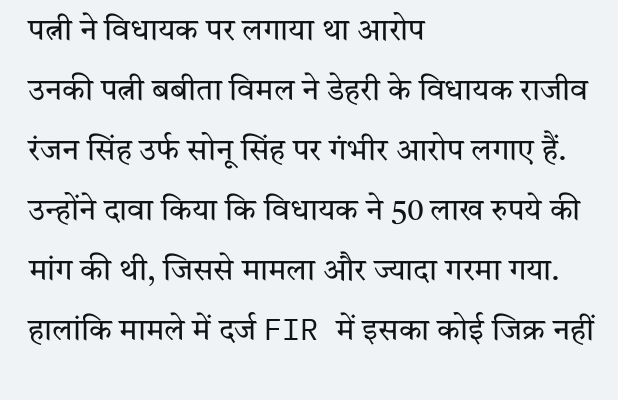पत्नी ने विधायक पर लगाया था आरोप
उनकी पत्नी बबीता विमल ने डेहरी के विधायक राजीव रंजन सिंह उर्फ सोनू सिंह पर गंभीर आरोप लगाए हैं. उन्होंने दावा किया कि विधायक ने 50 लाख रुपये की मांग की थी, जिससे मामला और ज्यादा गरमा गया. हालांकि मामले में दर्ज FIR में इसका कोई जिक्र नहीं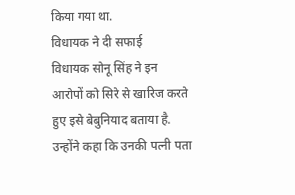किया गया था.
विधायक ने दी सफाई
विधायक सोनू सिंह ने इन आरोपों को सिरे से खारिज करते हुए इसे बेबुनियाद बताया है. उन्होंने कहा कि उनकी पत्नी पता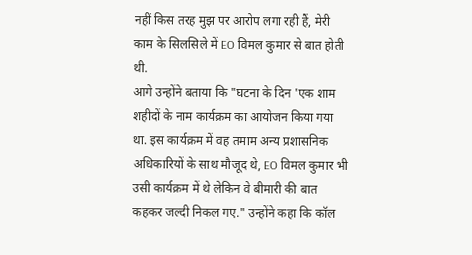नहीं किस तरह मुझ पर आरोप लगा रही हैं, मेरी काम के सिलसिले में EO विमल कुमार से बात होती थी.
आगे उन्होंने बताया कि "घटना के दिन 'एक शाम शहीदों के नाम कार्यक्रम का आयोजन किया गया था. इस कार्यक्रम में वह तमाम अन्य प्रशासनिक अधिकारियों के साथ मौजूद थे, EO विमल कुमार भी उसी कार्यक्रम में थे लेकिन वे बीमारी की बात कहकर जल्दी निकल गए." उन्होंने कहा कि कॉल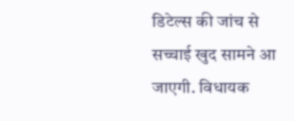डिटेल्स की जांच से सच्चाई खुद सामने आ जाएगी. विधायक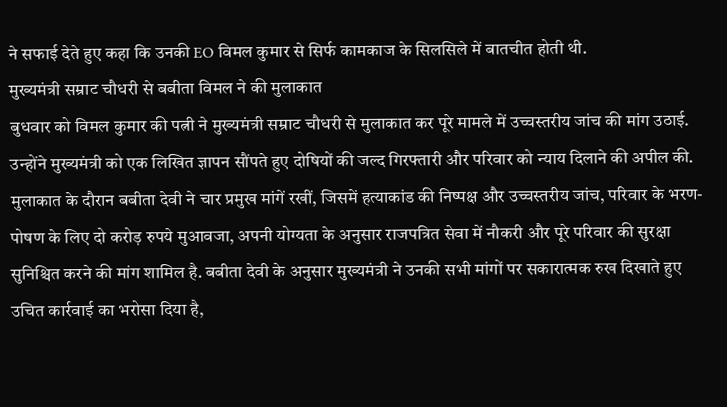ने सफाई देते हुए कहा कि उनकी EO विमल कुमार से सिर्फ कामकाज के सिलसिले में बातचीत होती थी.
मुख्यमंत्री सम्राट चौधरी से बबीता विमल ने की मुलाकात
बुधवार को विमल कुमार की पत्नी ने मुख्यमंत्री सम्राट चौधरी से मुलाकात कर पूरे मामले में उच्चस्तरीय जांच की मांग उठाई. उन्होंने मुख्यमंत्री को एक लिखित ज्ञापन सौंपते हुए दोषियों की जल्द गिरफ्तारी और परिवार को न्याय दिलाने की अपील की.
मुलाकात के दौरान बबीता देवी ने चार प्रमुख मांगें रखीं, जिसमें हत्याकांड की निष्पक्ष और उच्चस्तरीय जांच, परिवार के भरण-पोषण के लिए दो करोड़ रुपये मुआवजा, अपनी योग्यता के अनुसार राजपत्रित सेवा में नौकरी और पूरे परिवार की सुरक्षा सुनिश्चित करने की मांग शामिल है. बबीता देवी के अनुसार मुख्यमंत्री ने उनकी सभी मांगों पर सकारात्मक रुख दिखाते हुए उचित कार्रवाई का भरोसा दिया है,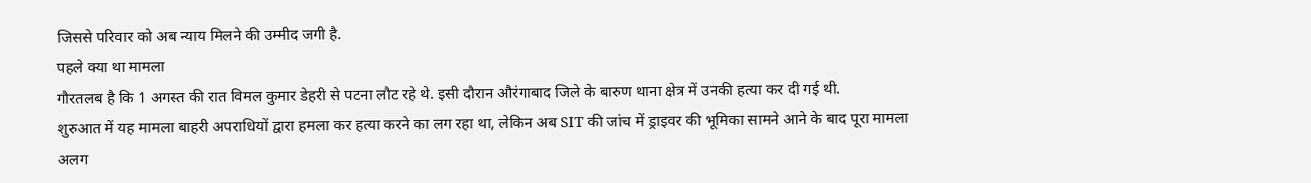जिससे परिवार को अब न्याय मिलने की उम्मीद जगी है.
पहले क्या था मामला
गौरतलब है कि 1 अगस्त की रात विमल कुमार डेहरी से पटना लौट रहे थे. इसी दौरान औरंगाबाद जिले के बारुण थाना क्षेत्र में उनकी हत्या कर दी गई थी.
शुरुआत में यह मामला बाहरी अपराधियों द्वारा हमला कर हत्या करने का लग रहा था, लेकिन अब SIT की जांच में ड्राइवर की भूमिका सामने आने के बाद पूरा मामला अलग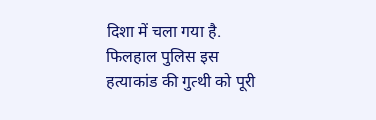दिशा में चला गया है.
फिलहाल पुलिस इस हत्याकांड की गुत्थी को पूरी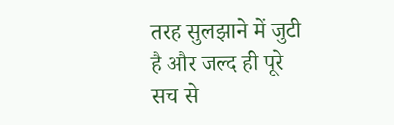तरह सुलझाने में जुटी है और जल्द ही पूरे सच से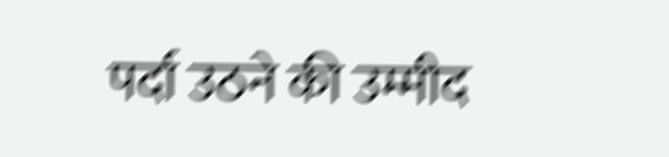पर्दा उठने की उम्मीद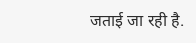जताई जा रही है.